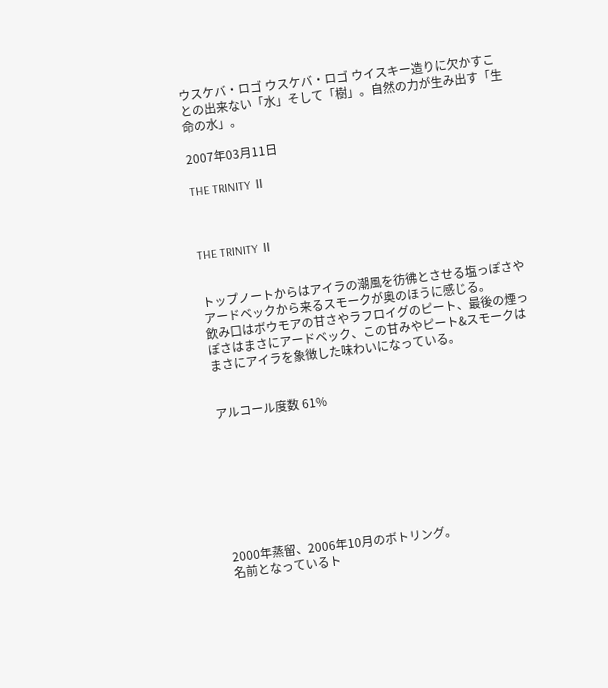ウスケバ・ロゴ ウスケバ・ロゴ ウイスキー造りに欠かすことの出来ない「水」そして「樹」。自然の力が生み出す「生命の水」。

2007年03月11日

THE TRINITY Ⅱ



THE TRINITY Ⅱ


トップノートからはアイラの潮風を彷彿とさせる塩っぽさやアードベックから来るスモークが奥のほうに感じる。
飲み口はボウモアの甘さやラフロイグのピート、最後の煙っぽさはまさにアードベック、この甘みやピート&スモークはまさにアイラを象徴した味わいになっている。


アルコール度数 61%








2000年蒸留、2006年10月のボトリング。
名前となっているト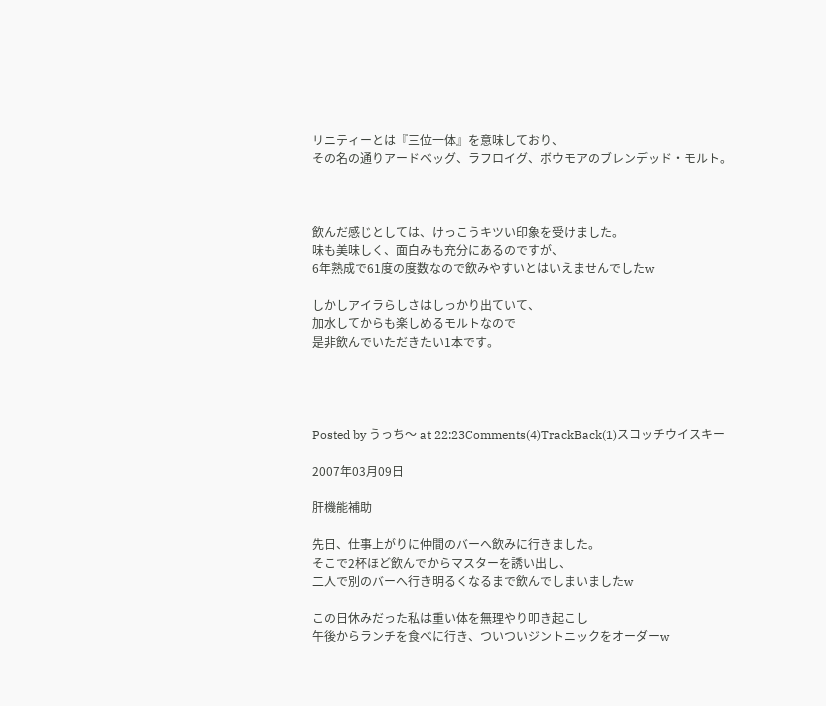リニティーとは『三位一体』を意味しており、
その名の通りアードベッグ、ラフロイグ、ボウモアのブレンデッド・モルト。



飲んだ感じとしては、けっこうキツい印象を受けました。
味も美味しく、面白みも充分にあるのですが、
6年熟成で61度の度数なので飲みやすいとはいえませんでしたw

しかしアイラらしさはしっかり出ていて、
加水してからも楽しめるモルトなので
是非飲んでいただきたい1本です。




Posted by うっち〜 at 22:23Comments(4)TrackBack(1)スコッチウイスキー

2007年03月09日

肝機能補助

先日、仕事上がりに仲間のバーへ飲みに行きました。
そこで2杯ほど飲んでからマスターを誘い出し、
二人で別のバーへ行き明るくなるまで飲んでしまいましたw

この日休みだった私は重い体を無理やり叩き起こし
午後からランチを食べに行き、ついついジントニックをオーダーw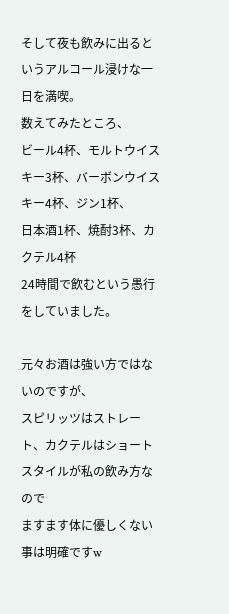そして夜も飲みに出るというアルコール浸けな一日を満喫。
数えてみたところ、
ビール4杯、モルトウイスキー3杯、バーボンウイスキー4杯、ジン1杯、
日本酒1杯、焼酎3杯、カクテル4杯
24時間で飲むという愚行をしていました。

元々お酒は強い方ではないのですが、
スピリッツはストレート、カクテルはショートスタイルが私の飲み方なので
ますます体に優しくない事は明確ですw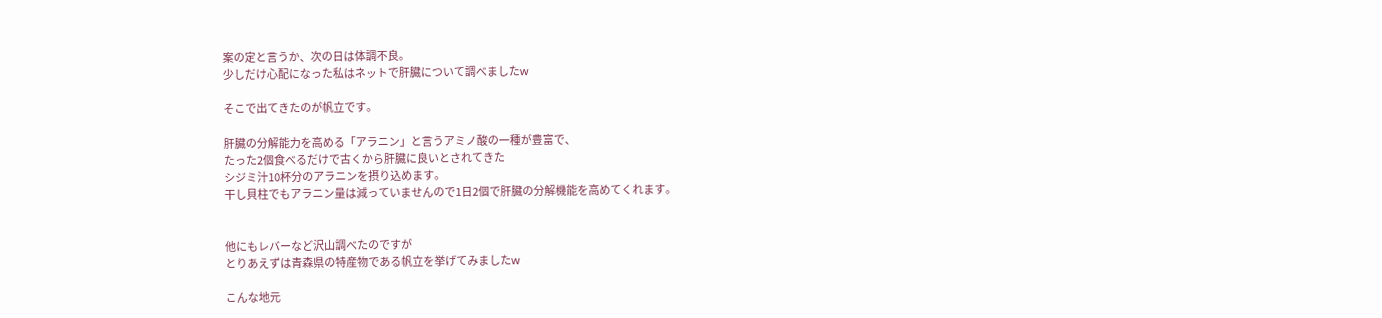案の定と言うか、次の日は体調不良。
少しだけ心配になった私はネットで肝臓について調べましたw

そこで出てきたのが帆立です。

肝臓の分解能力を高める「アラニン」と言うアミノ酸の一種が豊富で、
たった2個食べるだけで古くから肝臓に良いとされてきた
シジミ汁10杯分のアラニンを摂り込めます。
干し貝柱でもアラニン量は減っていませんので1日2個で肝臓の分解機能を高めてくれます。


他にもレバーなど沢山調べたのですが
とりあえずは青森県の特産物である帆立を挙げてみましたw

こんな地元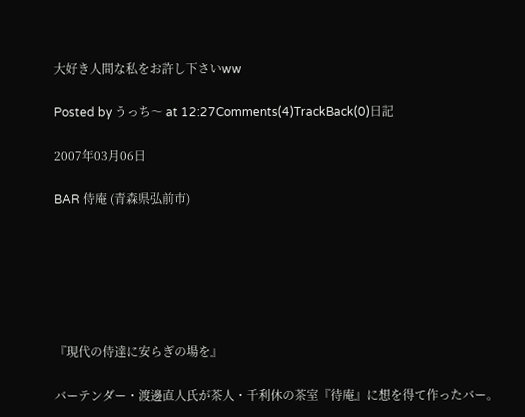大好き人間な私をお許し下さいww

Posted by うっち〜 at 12:27Comments(4)TrackBack(0)日記

2007年03月06日

BAR 侍庵 (青森県弘前市)






『現代の侍達に安らぎの場を』

バーテンダー・渡邊直人氏が茶人・千利休の茶室『待庵』に想を得て作ったバー。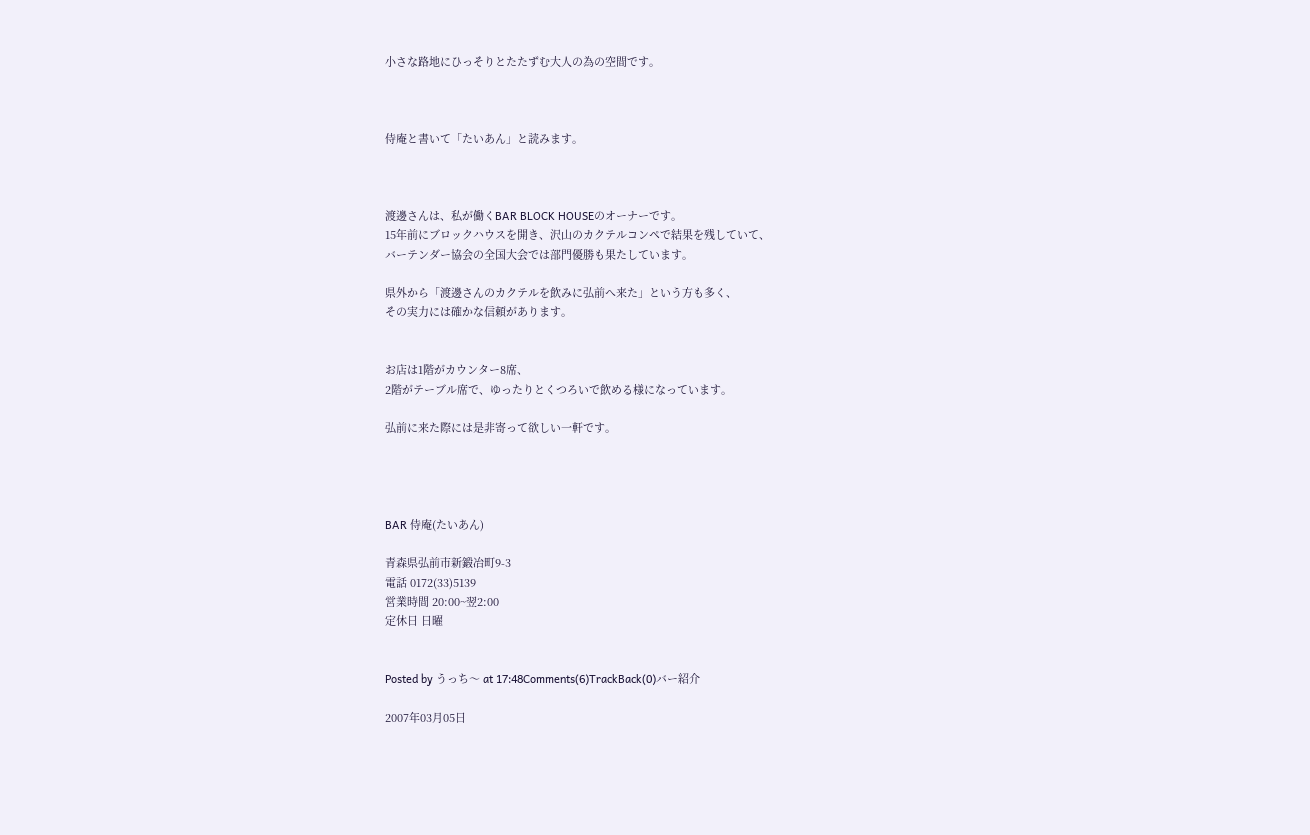小さな路地にひっそりとたたずむ大人の為の空間です。



侍庵と書いて「たいあん」と読みます。



渡邊さんは、私が働くBAR BLOCK HOUSEのオーナーです。
15年前にブロックハウスを開き、沢山のカクテルコンペで結果を残していて、
バーテンダー協会の全国大会では部門優勝も果たしています。

県外から「渡邊さんのカクテルを飲みに弘前へ来た」という方も多く、
その実力には確かな信頼があります。


お店は1階がカウンター8席、
2階がテーブル席で、ゆったりとくつろいで飲める様になっています。

弘前に来た際には是非寄って欲しい一軒です。




BAR 侍庵(たいあん)

青森県弘前市新鍛冶町9-3
電話 0172(33)5139
営業時間 20:00~翌2:00
定休日 日曜


Posted by うっち〜 at 17:48Comments(6)TrackBack(0)バー紹介

2007年03月05日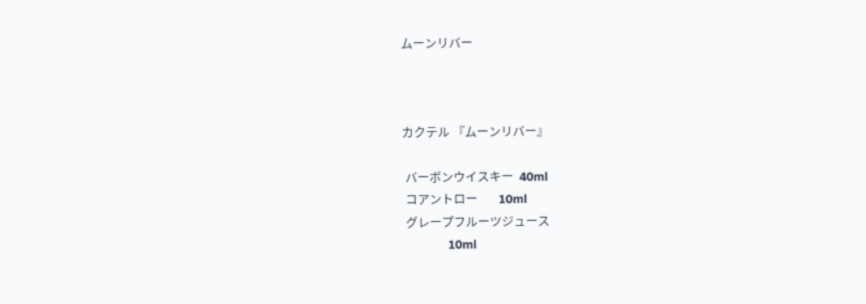ムーンリバー



カクテル 『ムーンリバー』

 バーボンウイスキー  40ml
 コアントロー       10ml
 グレープフルーツジュース
               10ml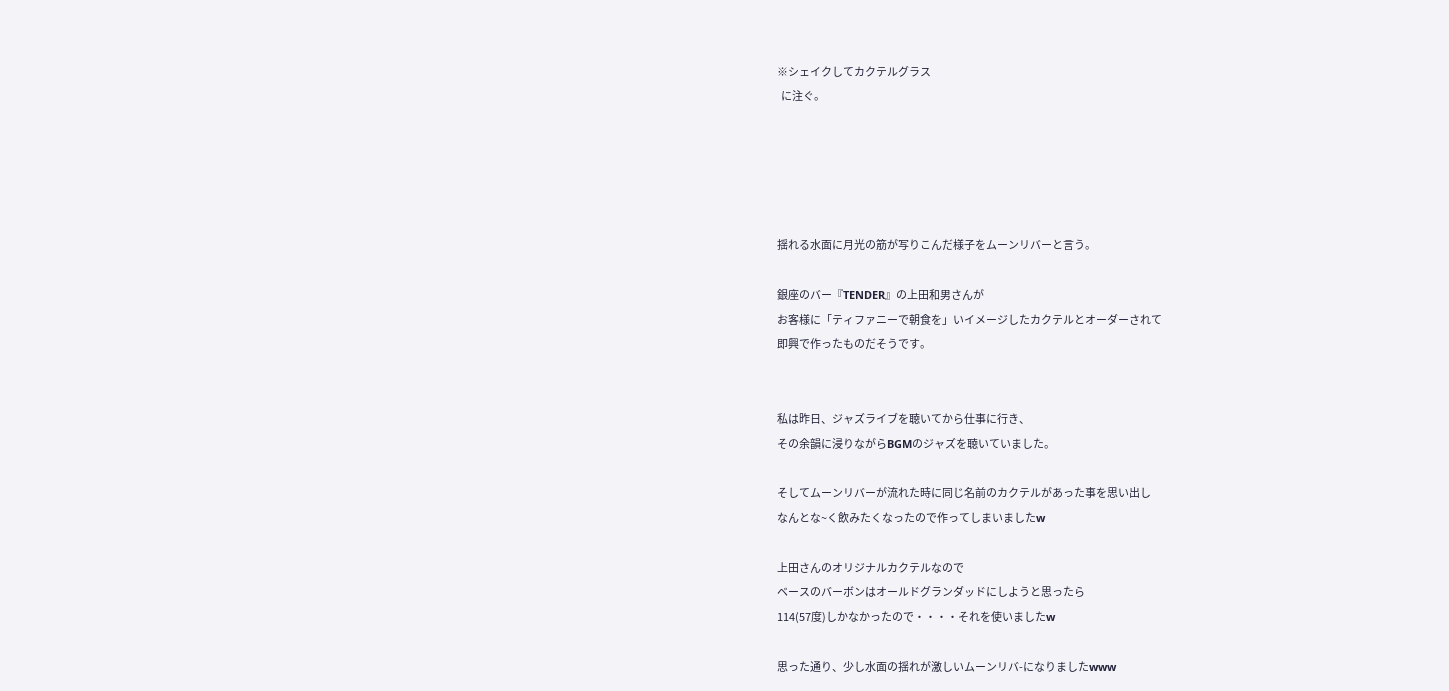※シェイクしてカクテルグラス
  に注ぐ。





揺れる水面に月光の筋が写りこんだ様子をムーンリバーと言う。

銀座のバー『TENDER』の上田和男さんが
お客様に「ティファニーで朝食を」いイメージしたカクテルとオーダーされて
即興で作ったものだそうです。


私は昨日、ジャズライブを聴いてから仕事に行き、
その余韻に浸りながらBGMのジャズを聴いていました。

そしてムーンリバーが流れた時に同じ名前のカクテルがあった事を思い出し
なんとな~く飲みたくなったので作ってしまいましたw

上田さんのオリジナルカクテルなので
ベースのバーボンはオールドグランダッドにしようと思ったら
114(57度)しかなかったので・・・・それを使いましたw

思った通り、少し水面の揺れが激しいムーンリバ-になりましたwww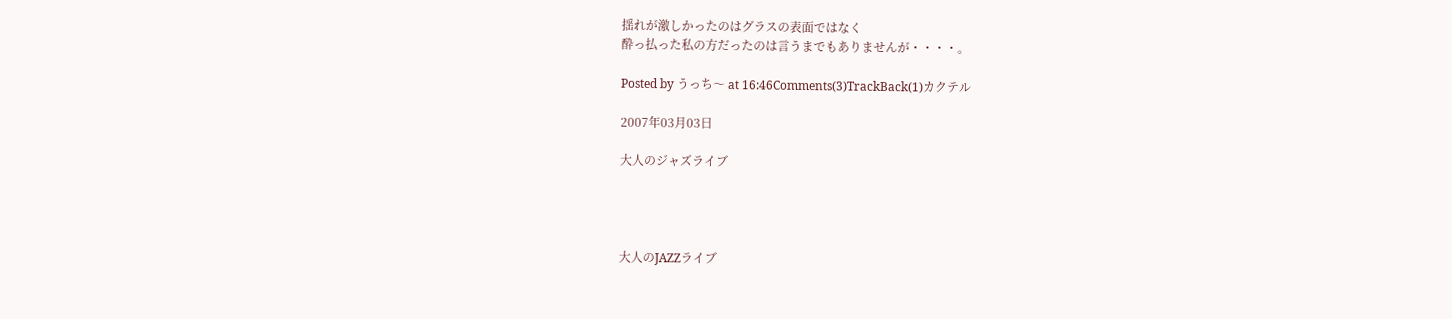揺れが激しかったのはグラスの表面ではなく
酔っ払った私の方だったのは言うまでもありませんが・・・・。

Posted by うっち〜 at 16:46Comments(3)TrackBack(1)カクテル

2007年03月03日

大人のジャズライブ




大人のJAZZライブ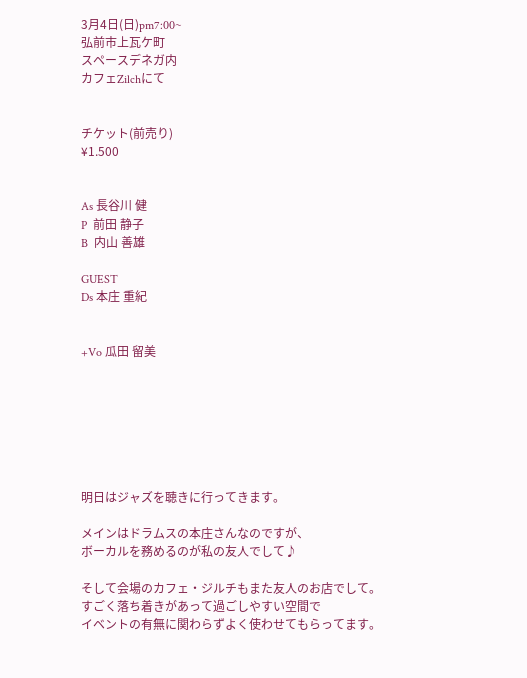3月4日(日)pm7:00~
弘前市上瓦ケ町
スペースデネガ内
カフェZilchにて


チケット(前売り)
¥1.500


As 長谷川 健
P  前田 静子
B  内山 善雄

GUEST
Ds 本庄 重紀


+Vo 瓜田 留美







明日はジャズを聴きに行ってきます。

メインはドラムスの本庄さんなのですが、
ボーカルを務めるのが私の友人でして♪

そして会場のカフェ・ジルチもまた友人のお店でして。
すごく落ち着きがあって過ごしやすい空間で
イベントの有無に関わらずよく使わせてもらってます。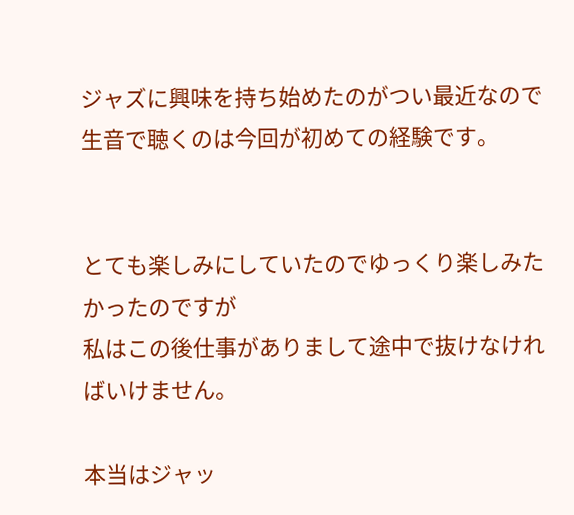ジャズに興味を持ち始めたのがつい最近なので
生音で聴くのは今回が初めての経験です。


とても楽しみにしていたのでゆっくり楽しみたかったのですが
私はこの後仕事がありまして途中で抜けなければいけません。

本当はジャッ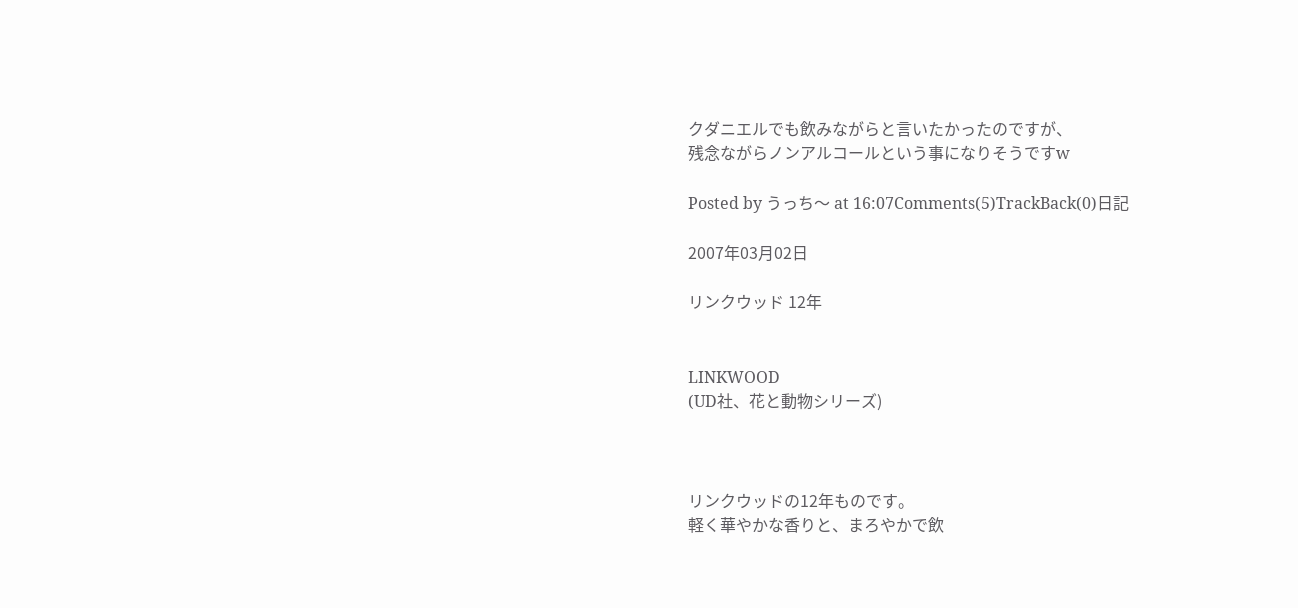クダニエルでも飲みながらと言いたかったのですが、
残念ながらノンアルコールという事になりそうですw

Posted by うっち〜 at 16:07Comments(5)TrackBack(0)日記

2007年03月02日

リンクウッド 12年


LINKWOOD
(UD社、花と動物シリーズ)



リンクウッドの12年ものです。
軽く華やかな香りと、まろやかで飲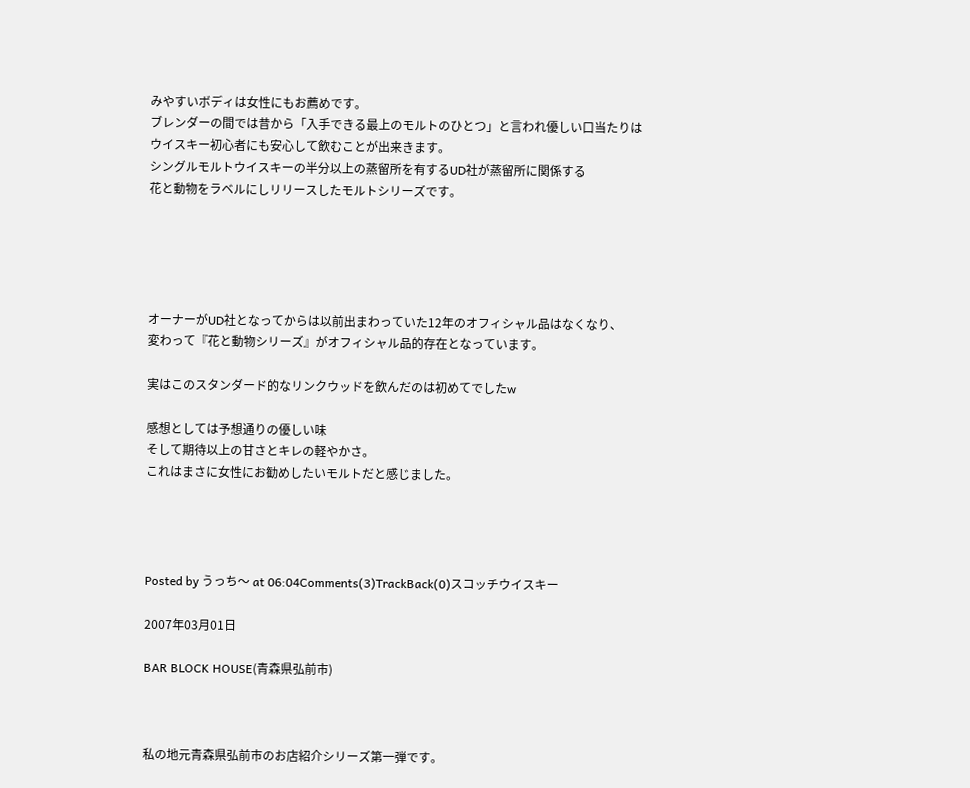みやすいボディは女性にもお薦めです。
ブレンダーの間では昔から「入手できる最上のモルトのひとつ」と言われ優しい口当たりは
ウイスキー初心者にも安心して飲むことが出来きます。
シングルモルトウイスキーの半分以上の蒸留所を有するUD社が蒸留所に関係する
花と動物をラベルにしリリースしたモルトシリーズです。





オーナーがUD社となってからは以前出まわっていた12年のオフィシャル品はなくなり、
変わって『花と動物シリーズ』がオフィシャル品的存在となっています。

実はこのスタンダード的なリンクウッドを飲んだのは初めてでしたw

感想としては予想通りの優しい味
そして期待以上の甘さとキレの軽やかさ。
これはまさに女性にお勧めしたいモルトだと感じました。




Posted by うっち〜 at 06:04Comments(3)TrackBack(0)スコッチウイスキー

2007年03月01日

BAR BLOCK HOUSE(青森県弘前市)



私の地元青森県弘前市のお店紹介シリーズ第一弾です。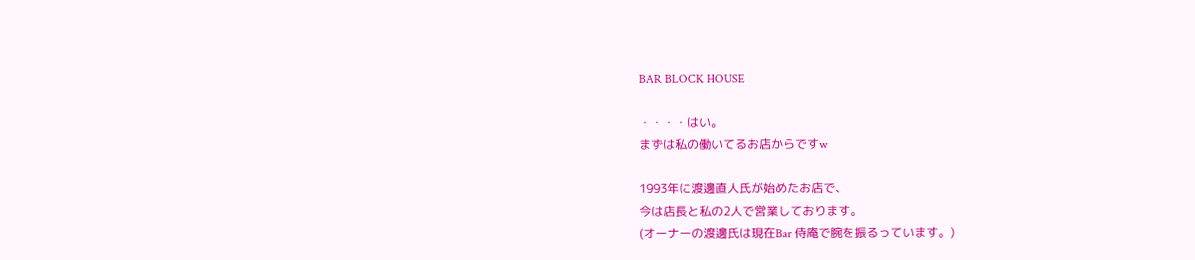BAR BLOCK HOUSE

・・・・はい。
まずは私の働いてるお店からですw

1993年に渡邊直人氏が始めたお店で、
今は店長と私の2人で営業しております。
(オーナーの渡邊氏は現在Bar 侍庵で腕を振るっています。)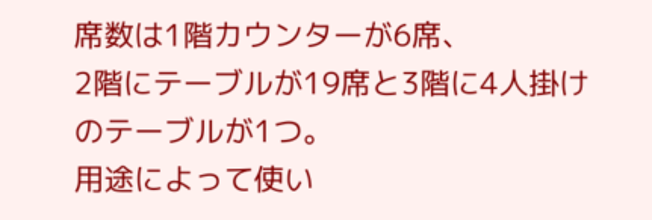席数は1階カウンターが6席、
2階にテーブルが19席と3階に4人掛けのテーブルが1つ。
用途によって使い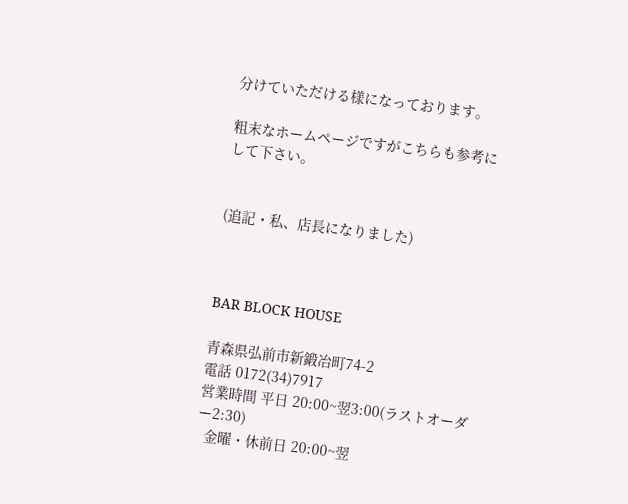分けていただける様になっております。

粗末なホームページですがこちらも参考にして下さい。


(追記・私、店長になりました)



BAR BLOCK HOUSE

青森県弘前市新鍛冶町74-2
電話 0172(34)7917
営業時間 平日 20:00~翌3:00(ラストオーダー2:30)
  金曜・休前日 20:00~翌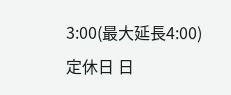3:00(最大延長4:00)
定休日 日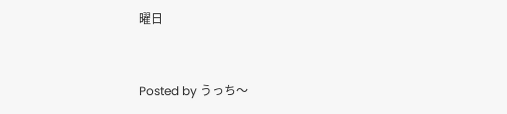曜日


Posted by うっち〜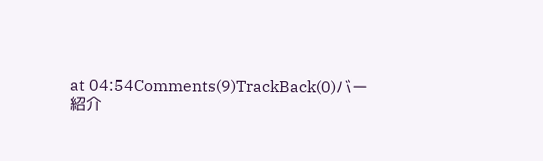at 04:54Comments(9)TrackBack(0)バー紹介